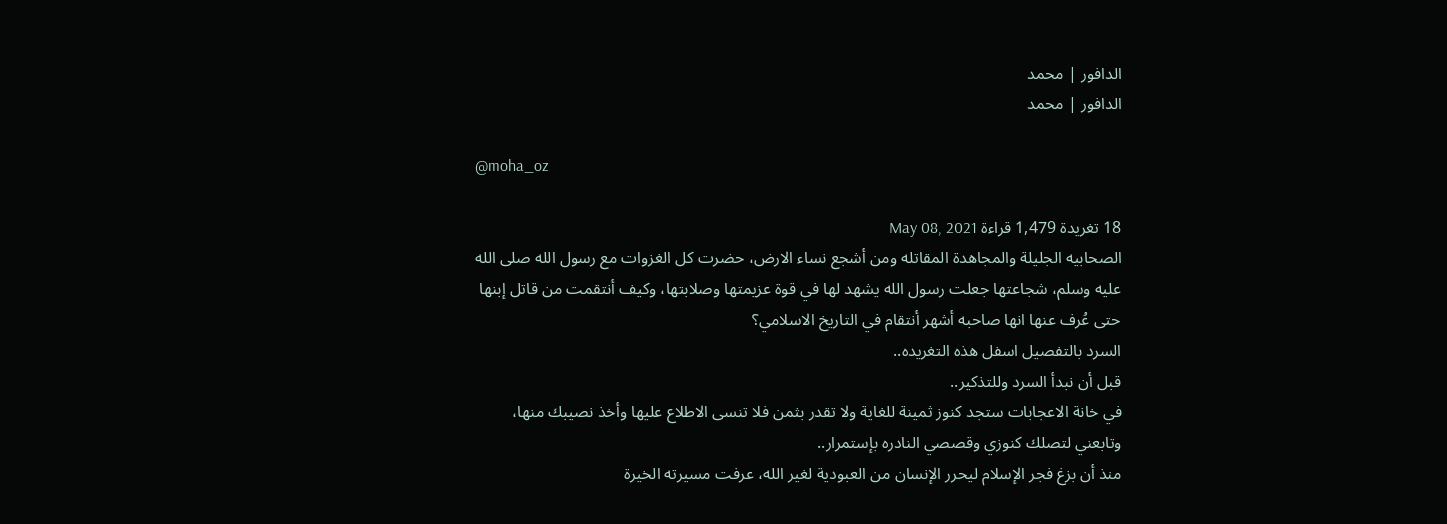الدافور | محمد
الدافور | محمد

@moha_oz

18 تغريدة 1,479 قراءة May 08, 2021
الصحابيه الجليلة والمجاهدة المقاتله ومن أشجع نساء الارض، حضرت كل الغزوات مع رسول الله صلى الله عليه وسلم، شجاعتها جعلت رسول الله يشهد لها في قوة عزيمتها وصلابتها، وكيف أنتقمت من قاتل إبنها حتى عُرف عنها انها صاحبه أشهر أنتقام في التاريخ الاسلامي؟
السرد بالتفصيل اسفل هذه التغريده..
قبل أن نبدأ السرد وللتذكير..
في خانة الاعجابات ستجد كنوز ثمينة للغاية ولا تقدر بثمن فلا تنسى الاطلاع عليها وأخذ نصيبك منها، وتابعني لتصلك كنوزي وقصصي النادره بإستمرار..
منذ أن بزغ فجر الإسلام ليحرر الإنسان من العبودية لغير الله، عرفت مسيرته الخيرة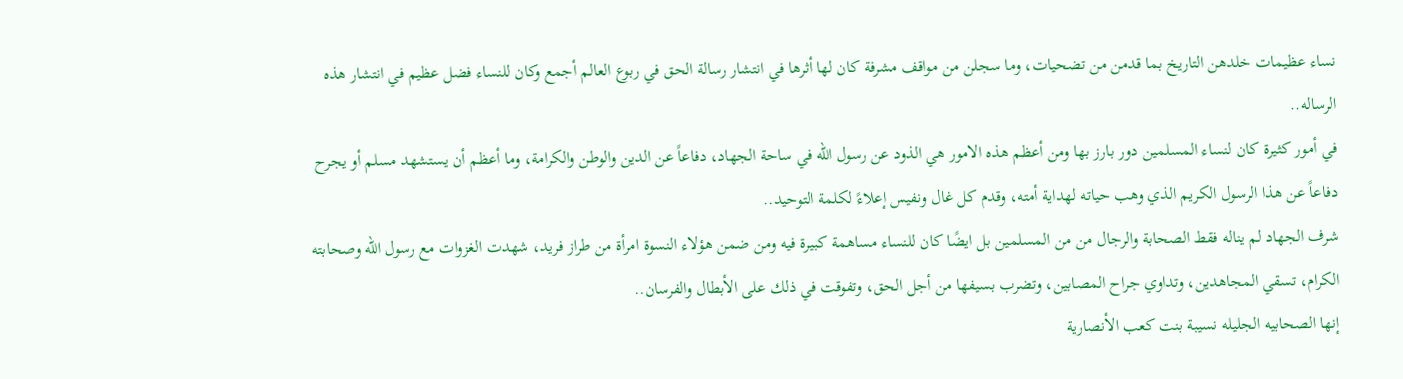نساء عظيمات خلدهن التاريخ بما قدمن من تضحيات، وما سجلن من مواقف مشرفة كان لها أثرها في انتشار رسالة الحق في ربوع العالم أجمع وكان للنساء فضل عظيم في انتشار هذه الرساله..
في أمور كثيرة كان لنساء المسلمين دور بارز بها ومن أعظم هذه الامور هي الذود عن رسول الله في ساحة الجهاد، دفاعاً عن الدين والوطن والكرامة، وما أعظم أن يستشهد مسلم أو يجرح دفاعاً عن هذا الرسول الكريم الذي وهب حياته لهداية أمته، وقدم كل غال ونفيس إعلاءً لكلمة التوحيد..
شرف الجهاد لم يناله فقط الصحابة والرجال من من المسلمين بل ايضًا كان للنساء مساهمة كبيرة فيه ومن ضمن هؤلاء النسوة امرأة من طراز فريد، شهدت الغزوات مع رسول الله وصحابته الكرام، تسقي المجاهدين، وتداوي جراح المصابين، وتضرب بسيفها من أجل الحق، وتفوقت في ذلك على الأبطال والفرسان..
إنها الصحابيه الجليله نسيبة بنت كعب الأنصارية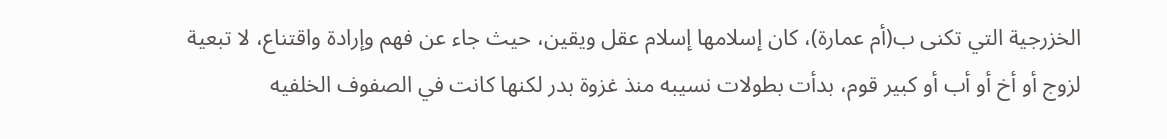الخزرجية التي تكنى ب(أم عمارة)، كان إسلامها إسلام عقل ويقين، حيث جاء عن فهم وإرادة واقتناع، لا تبعية لزوج أو أخ أو أب أو كبير قوم، بدأت بطولات نسيبه منذ غزوة بدر لكنها كانت في الصفوف الخلفيه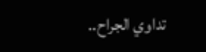تداوي الجراح..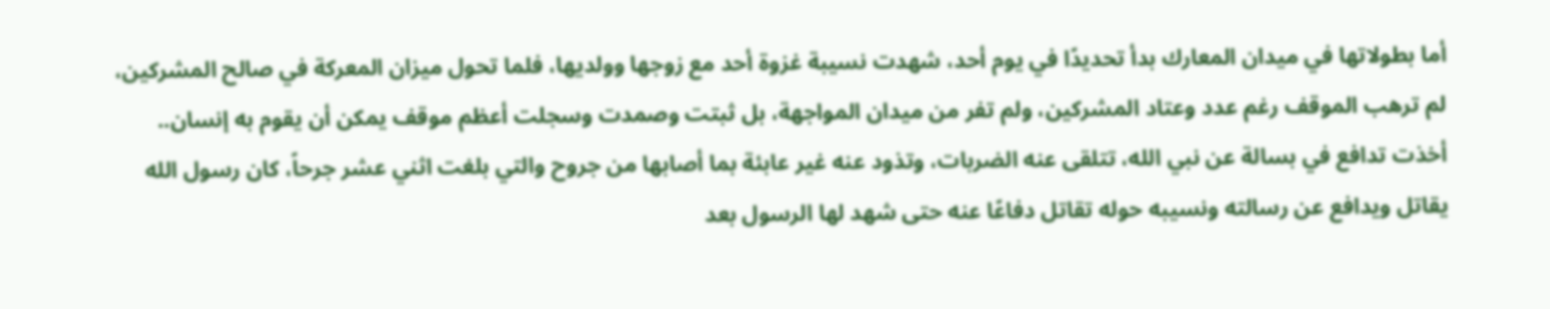أما بطولاتها في ميدان المعارك بدأ تحديدًا في يوم أحد، شهدت نسيبة غزوة أحد مع زوجها وولديها، فلما تحول ميزان المعركة في صالح المشركين، لم ترهب الموقف رغم عدد وعتاد المشركين، ولم تفر من ميدان المواجهة، بل ثبتت وصمدت وسجلت أعظم موقف يمكن أن يقوم به إنسان..
أخذت تدافع في بسالة عن نبي الله، تتلقى عنه الضربات، وتذود عنه غير عابئة بما أصابها من جروح والتي بلغت اثني عشر جرحاً، كان رسول الله يقاتل ويدافع عن رسالته ونسيبه حوله تقاتل دفاعًا عنه حتى شهد لها الرسول بعد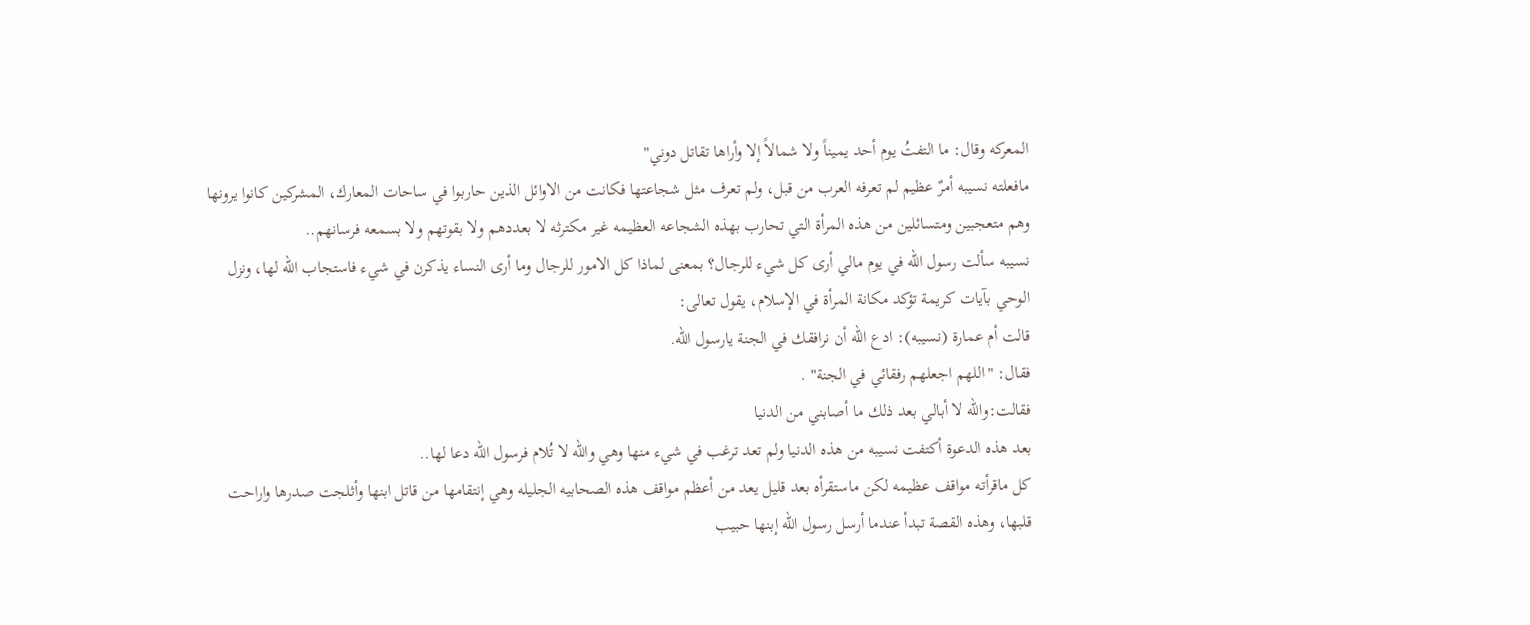المعركه وقال: ما التفتُ يوم أحد يميناً ولا شمالاً إلا وأراها تقاتل دوني"
مافعلته نسيبه أمرٌ عظيم لم تعرفه العرب من قبل، ولم تعرف مثل شجاعتها فكانت من الاوائل الذين حاربوا في ساحات المعارك، المشركين كانوا يرونها وهم متعجبين ومتسائلين من هذه المرأة التي تحارب بهذه الشجاعه العظيمه غير مكترثه لا بعددهم ولا بقوتهم ولا بسمعه فرسانهم..
نسيبه سألت رسول الله في يوم مالي أرى كل شيء للرجال؟ بمعنى لماذا كل الامور للرجال وما أرى النساء يذكرن في شيء فاستجاب الله لها، ونزل الوحي بآيات كريمة تؤكد مكانة المرأة في الإسلام، يقول تعالى:
قالت أم عمارة (نسيبه): ادع الله أن نرافقك في الجنة يارسول الله.
فقال: "اللهم اجعلهم رفقائي في الجنة" .
فقالت:والله لا أبالي بعد ذلك ما أصابني من الدنيا
بعد هذه الدعوة أكتفت نسيبه من هذه الدنيا ولم تعد ترغب في شيء منها وهي والله لا تُلام فرسول الله دعا لها..
كل ماقرأته مواقف عظيمه لكن ماستقرأه بعد قليل يعد من أعظم مواقف هذه الصحابيه الجليله وهي إنتقامها من قاتل ابنها وأثلجت صدرها واراحت قلبها، وهذه القصة تبدأ عندما أرسل رسول الله إبنها حبيب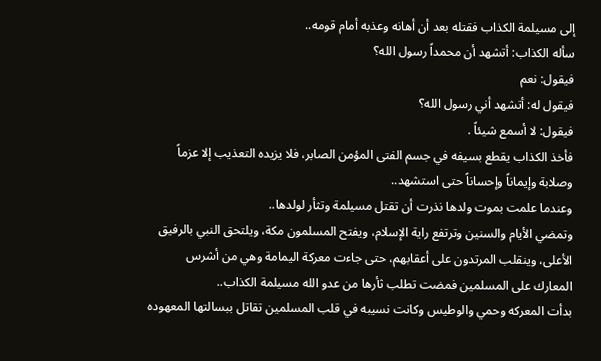إلى مسيلمة الكذاب فقتله بعد أن أهانه وعذبه أمام قومه..
سأله الكذاب: أتشهد أن محمداً رسول الله؟
فيقول: نعم
فيقول له: أتشهد أني رسول الله؟
فيقول: لا أسمع شيئاً .
فأخذ الكذاب يقطع بسيفه في جسم الفتى المؤمن الصابر، فلا يزيده التعذيب إلا عزماً وصلابة وإيماناً وإحساناً حتى استشهد..
وعندما علمت بموت ولدها نذرت أن تقتل مسيلمة وتثأر لولدها..
وتمضي الأيام والسنين وترتفع راية الإسلام، ويفتح المسلمون مكة، ويلتحق النبي بالرفيق الأعلى، وينقلب المرتدون على أعقابهم، حتى جاءت معركة اليمامة وهي من أشرس المعارك على المسلمين فمضت تطلب ثأرها من عدو الله مسيلمة الكذاب..
بدأت المعركه وحمي والوطيس وكانت نسيبه في قلب المسلمين تقاتل ببسالتها المعهوده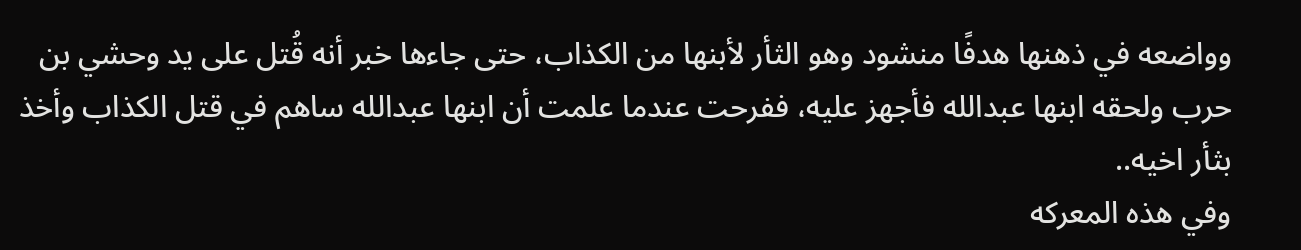وواضعه في ذهنها هدفًا منشود وهو الثأر لأبنها من الكذاب، حتى جاءها خبر أنه قُتل على يد وحشي بن حرب ولحقه ابنها عبدالله فأجهز عليه، ففرحت عندما علمت أن ابنها عبدالله ساهم في قتل الكذاب وأخذ بثأر اخيه..
وفي هذه المعركه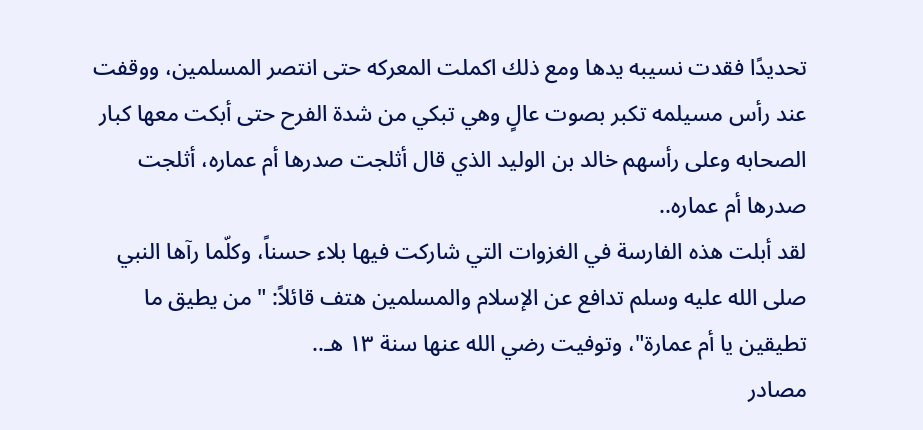تحديدًا فقدت نسيبه يدها ومع ذلك اكملت المعركه حتى انتصر المسلمين، ووقفت عند رأس مسيلمه تكبر بصوت عالٍ وهي تبكي من شدة الفرح حتى أبكت معها كبار الصحابه وعلى رأسهم خالد بن الوليد الذي قال أثلجت صدرها أم عماره، أثلجت صدرها أم عماره..
لقد أبلت هذه الفارسة في الغزوات التي شاركت فيها بلاء حسناً، وكلّما رآها النبي صلى الله عليه وسلم تدافع عن الإسلام والمسلمين هتف قائلاً: "من يطيق ما تطيقين يا أم عمارة"، وتوفيت رضي الله عنها سنة ١٣ هـ..
مصادر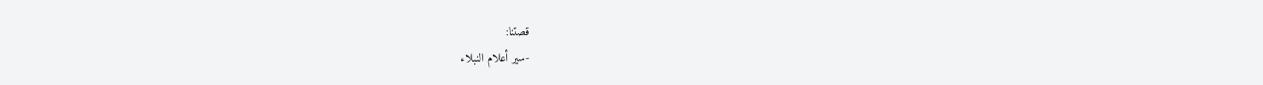قصتنا:
-سير أعلام النبلاء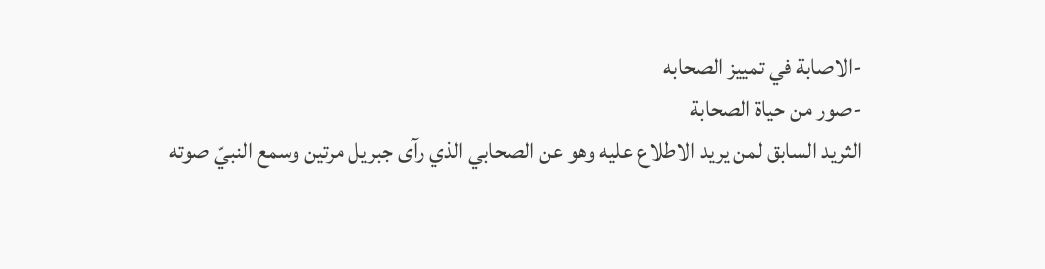-الاصابة في تمييز الصحابه
-صور من حياة الصحابة
الثريد السابق لمن يريد الاطلاع عليه وهو عن الصحابي الذي رآى جبريل مرتين وسمع النبيّ صوته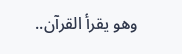وهو يقرأ القرآن..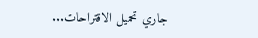جاري تحميل الاقتراحات...